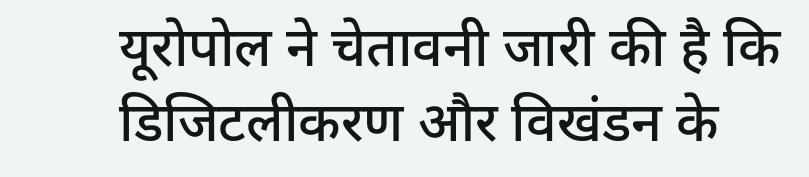यूरोपोल ने चेतावनी जारी की है कि डिजिटलीकरण और विखंडन के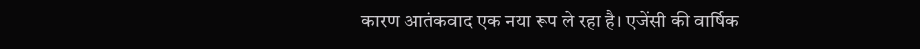कारण आतंकवाद एक नया रूप ले रहा है। एजेंसी की वार्षिक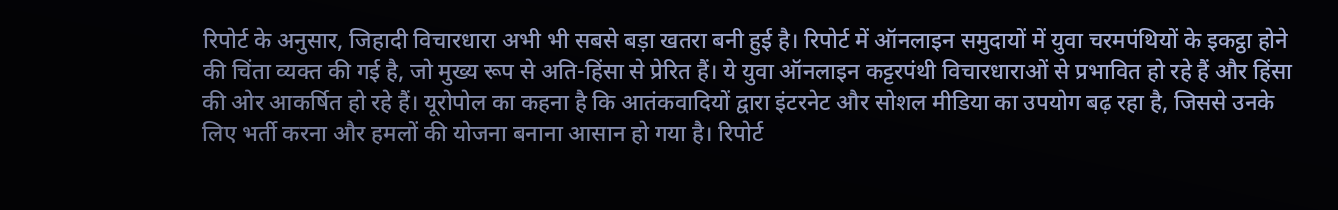रिपोर्ट के अनुसार, जिहादी विचारधारा अभी भी सबसे बड़ा खतरा बनी हुई है। रिपोर्ट में ऑनलाइन समुदायों में युवा चरमपंथियों के इकट्ठा होने की चिंता व्यक्त की गई है, जो मुख्य रूप से अति-हिंसा से प्रेरित हैं। ये युवा ऑनलाइन कट्टरपंथी विचारधाराओं से प्रभावित हो रहे हैं और हिंसा की ओर आकर्षित हो रहे हैं। यूरोपोल का कहना है कि आतंकवादियों द्वारा इंटरनेट और सोशल मीडिया का उपयोग बढ़ रहा है, जिससे उनके लिए भर्ती करना और हमलों की योजना बनाना आसान हो गया है। रिपोर्ट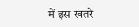में इस खतरे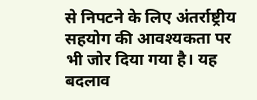से निपटने के लिए अंतर्राष्ट्रीय सहयोग की आवश्यकता पर भी जोर दिया गया है। यह बदलाव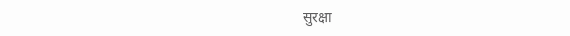सुरक्षा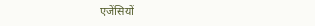एजेंसियों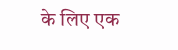के लिए एक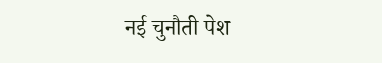नई चुनौती पेश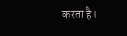करता है।